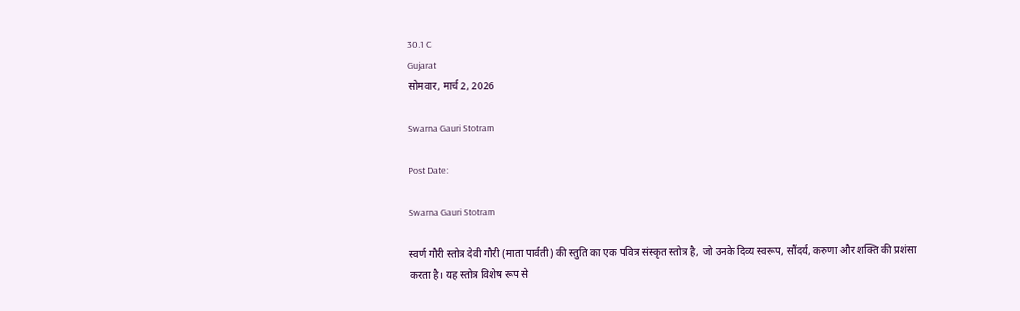30.1 C
Gujarat
सोमवार, मार्च 2, 2026

Swarna Gauri Stotram

Post Date:

Swarna Gauri Stotram

स्वर्ण गौरी स्तोत्र देवी गौरी (माता पार्वती) की स्तुति का एक पवित्र संस्कृत स्तोत्र है, जो उनके दिव्य स्वरूप, सौंदर्य, करुणा और शक्ति की प्रशंसा करता है। यह स्तोत्र विशेष रूप से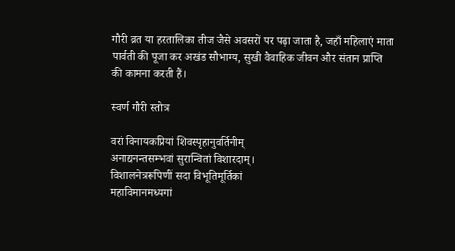गौरी व्रत या हरतालिका तीज जैसे अवसरों पर पढ़ा जाता है, जहाँ महिलाएं माता पार्वती की पूजा कर अखंड सौभाग्य, सुखी वैवाहिक जीवन और संतान प्राप्ति की कामना करती हैं।

स्वर्ण गौरी स्तोत्र

वरां विनायकप्रियां शिवस्पृहानुवर्तिनीम्
अनाद्यनन्तसम्भवां सुरान्वितां विशारदाम्।
विशालनेत्ररूपिणीं सदा विभूतिमूर्तिकां
महाविमानमध्यगां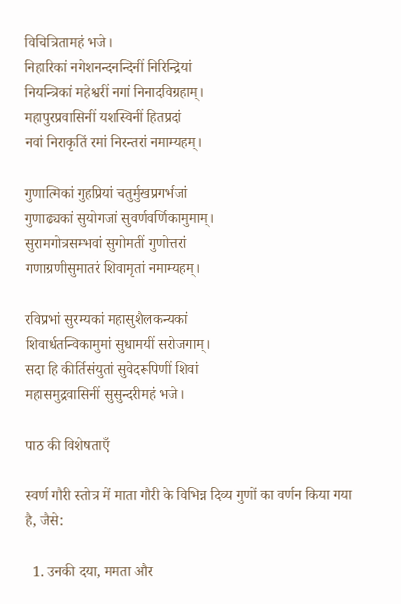विचित्रितामहं भजे।
निहारिकां नगेशनन्दनन्दिनीं निरिन्द्रियां
नियन्त्रिकां महेश्वरीं नगां निनादविग्रहाम्।
महापुरप्रवासिनीं यशस्विनीं हितप्रदां
नवां निराकृतिं रमां निरन्तरां नमाम्यहम्।

गुणात्मिकां गुहप्रियां चतुर्मुखप्रगर्भजां
गुणाढ्यकां सुयोगजां सुवर्णवर्णिकामुमाम्।
सुरामगोत्रसम्भवां सुगोमतीं गुणोत्तरां
गणाग्रणीसुमातरं शिवामृतां नमाम्यहम्।

रविप्रभां सुरम्यकां महासुशैलकन्यकां
शिवार्धतन्विकामुमां सुधामयीं सरोजगाम्।
सदा हि कीर्तिसंयुतां सुवेदरूपिणीं शिवां
महासमुद्रवासिनीं सुसुन्दरीमहं भजे।

पाठ की विशेषताएँ

स्वर्ण गौरी स्तोत्र में माता गौरी के विभिन्न दिव्य गुणों का वर्णन किया गया है, जैसे:

  1. उनकी दया, ममता और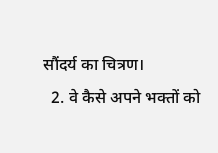सौंदर्य का चित्रण।
  2. वे कैसे अपने भक्तों को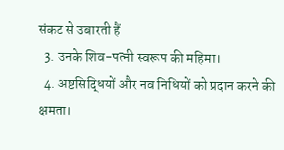संकट से उबारती हैं
  3. उनके शिव-पत्नी स्वरूप की महिमा।
  4. अष्टसिद्धियों और नव निधियों को प्रदान करने की क्षमता।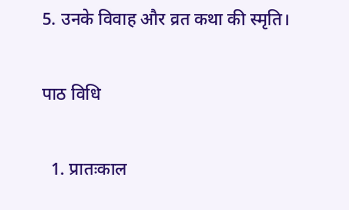5. उनके विवाह और व्रत कथा की स्मृति।

पाठ विधि

  1. प्रातःकाल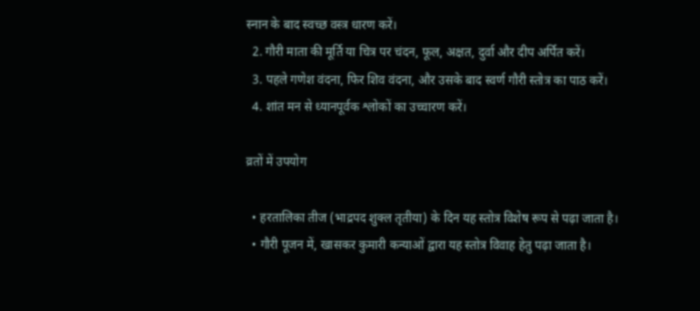स्नान के बाद स्वच्छ वस्त्र धारण करें।
  2. गौरी माता की मूर्ति या चित्र पर चंदन, फूल, अक्षत, दुर्वा और दीप अर्पित करें।
  3. पहले गणेश वंदना, फिर शिव वंदना, और उसके बाद स्वर्ण गौरी स्तोत्र का पाठ करें।
  4. शांत मन से ध्यानपूर्वक श्लोकों का उच्चारण करें।

व्रतों में उपयोग

  • हरतालिका तीज (भाद्रपद शुक्ल तृतीया) के दिन यह स्तोत्र विशेष रूप से पढ़ा जाता है।
  • गौरी पूजन में, खासकर कुमारी कन्याओं द्वारा यह स्तोत्र विवाह हेतु पढ़ा जाता है।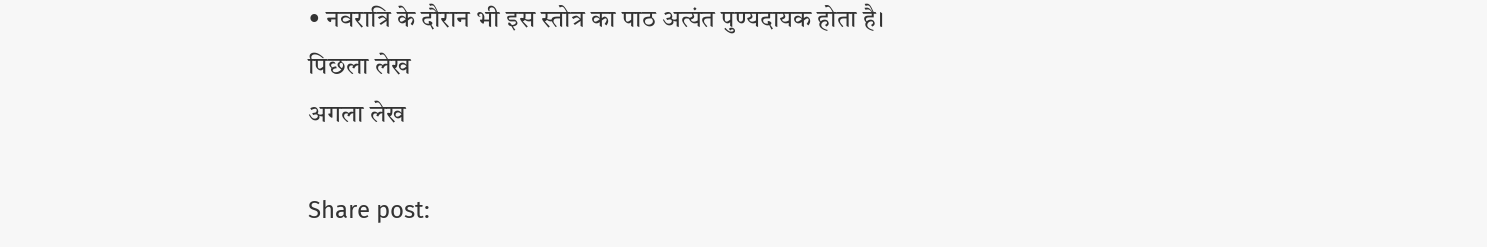• नवरात्रि के दौरान भी इस स्तोत्र का पाठ अत्यंत पुण्यदायक होता है।
पिछला लेख
अगला लेख

Share post: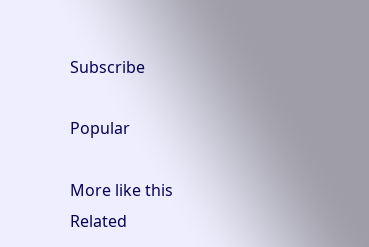Subscribe

Popular

More like this
Related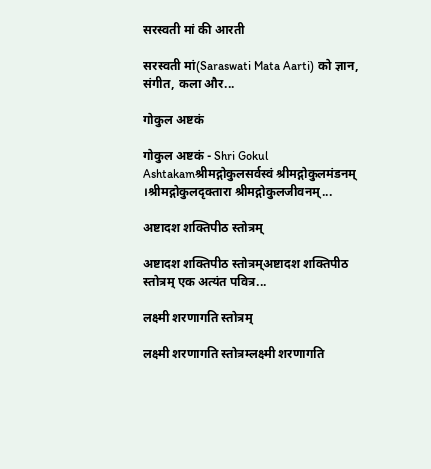सरस्वती मां की आरती

सरस्वती मां(Saraswati Mata Aarti) को ज्ञान, संगीत, कला और...

गोकुल अष्टकं

गोकुल अष्टकं - Shri Gokul Ashtakamश्रीमद्गोकुलसर्वस्वं श्रीमद्गोकुलमंडनम् ।श्रीमद्गोकुलदृक्तारा श्रीमद्गोकुलजीवनम्...

अष्टादश शक्तिपीठ स्तोत्रम्

अष्टादश शक्तिपीठ स्तोत्रम्अष्टादश शक्तिपीठ स्तोत्रम् एक अत्यंत पवित्र...

लक्ष्मी शरणागति स्तोत्रम्

लक्ष्मी शरणागति स्तोत्रम्लक्ष्मी शरणागति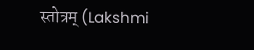स्तोत्रम् (Lakshmi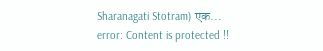Sharanagati Stotram) एक...
error: Content is protected !!